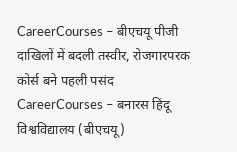CareerCourses – बीएचयू पीजी दाखिलों में बदली तस्वीर, रोजगारपरक कोर्स बने पहली पसंद
CareerCourses – बनारस हिंदू विश्वविद्यालय (बीएचयू)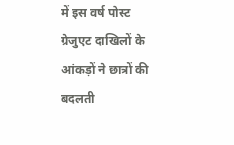में इस वर्ष पोस्ट ग्रेजुएट दाखिलों के आंकड़ों ने छात्रों की बदलती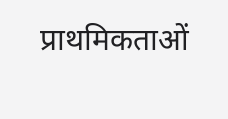प्राथमिकताओं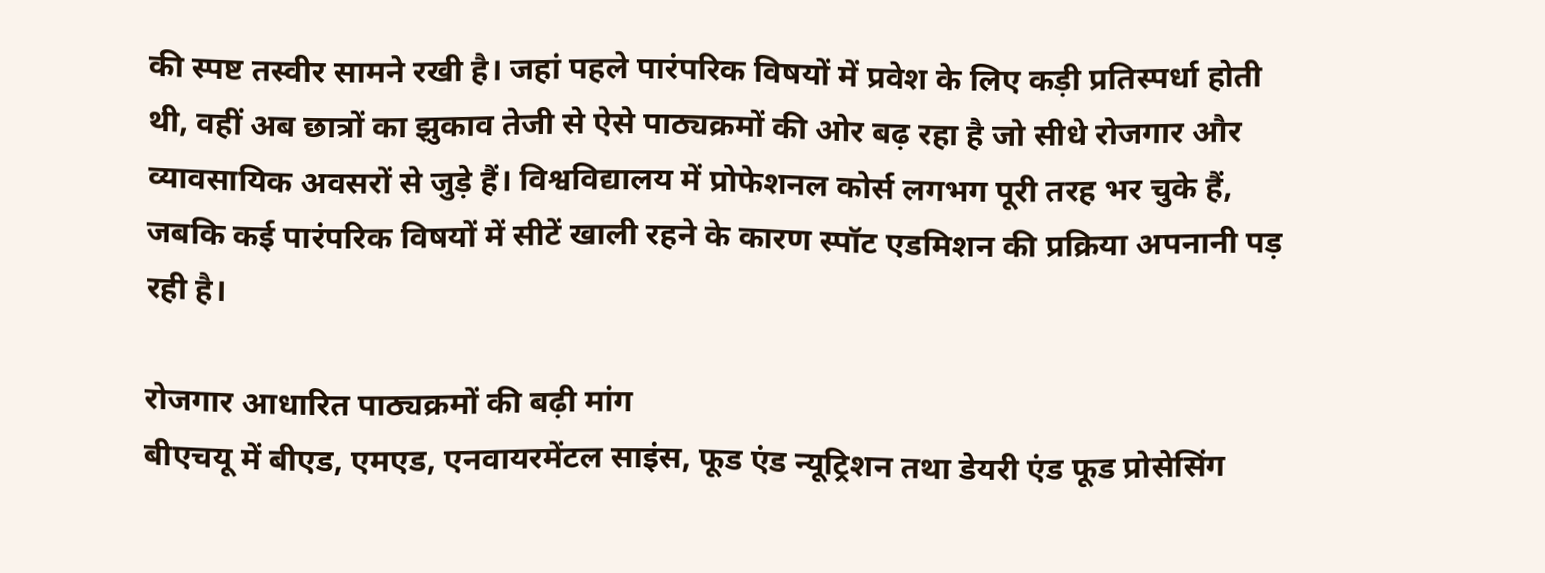की स्पष्ट तस्वीर सामने रखी है। जहां पहले पारंपरिक विषयों में प्रवेश के लिए कड़ी प्रतिस्पर्धा होती थी, वहीं अब छात्रों का झुकाव तेजी से ऐसे पाठ्यक्रमों की ओर बढ़ रहा है जो सीधे रोजगार और व्यावसायिक अवसरों से जुड़े हैं। विश्वविद्यालय में प्रोफेशनल कोर्स लगभग पूरी तरह भर चुके हैं, जबकि कई पारंपरिक विषयों में सीटें खाली रहने के कारण स्पॉट एडमिशन की प्रक्रिया अपनानी पड़ रही है।

रोजगार आधारित पाठ्यक्रमों की बढ़ी मांग
बीएचयू में बीएड, एमएड, एनवायरमेंटल साइंस, फूड एंड न्यूट्रिशन तथा डेयरी एंड फूड प्रोसेसिंग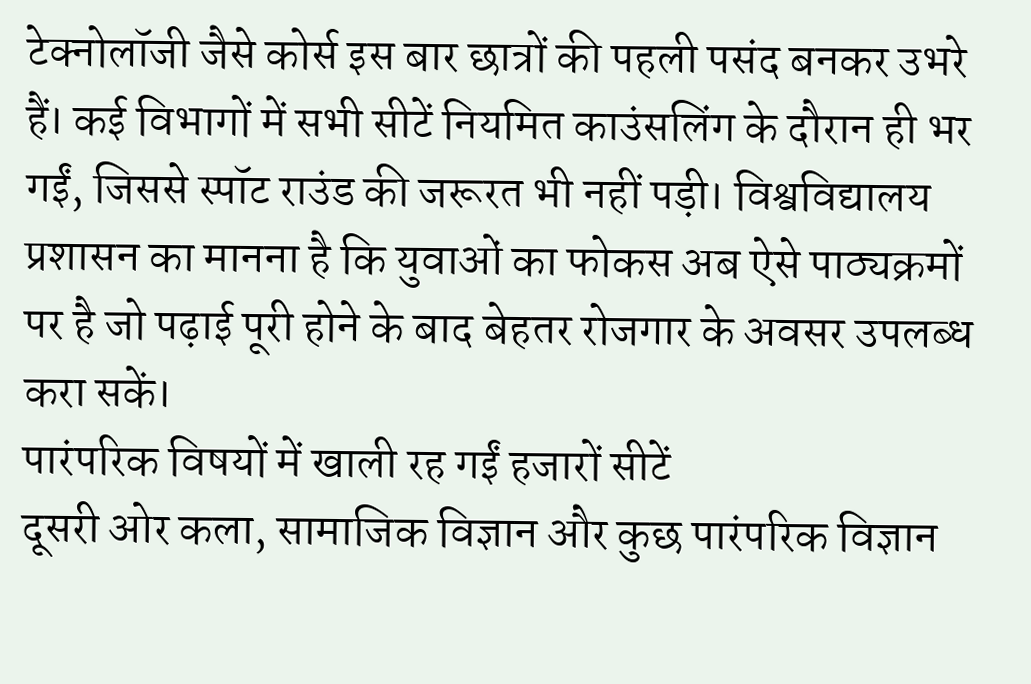टेक्नोलॉजी जैसे कोर्स इस बार छात्रों की पहली पसंद बनकर उभरे हैं। कई विभागों में सभी सीटें नियमित काउंसलिंग के दौरान ही भर गईं, जिससे स्पॉट राउंड की जरूरत भी नहीं पड़ी। विश्वविद्यालय प्रशासन का मानना है कि युवाओं का फोकस अब ऐसे पाठ्यक्रमों पर है जो पढ़ाई पूरी होने के बाद बेहतर रोजगार के अवसर उपलब्ध करा सकें।
पारंपरिक विषयों में खाली रह गईं हजारों सीटें
दूसरी ओर कला, सामाजिक विज्ञान और कुछ पारंपरिक विज्ञान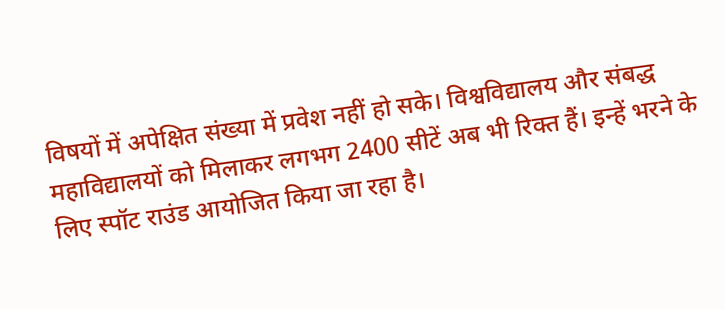विषयों में अपेक्षित संख्या में प्रवेश नहीं हो सके। विश्वविद्यालय और संबद्ध महाविद्यालयों को मिलाकर लगभग 2400 सीटें अब भी रिक्त हैं। इन्हें भरने के लिए स्पॉट राउंड आयोजित किया जा रहा है।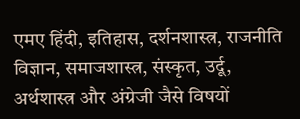एमए हिंदी, इतिहास, दर्शनशास्त्र, राजनीति विज्ञान, समाजशास्त्र, संस्कृत, उर्दू, अर्थशास्त्र और अंग्रेजी जैसे विषयों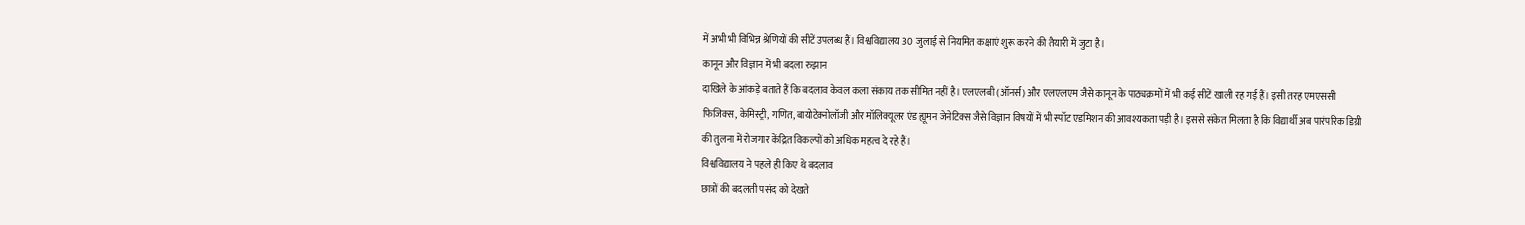में अभी भी विभिन्न श्रेणियों की सीटें उपलब्ध हैं। विश्वविद्यालय 30 जुलाई से नियमित कक्षाएं शुरू करने की तैयारी में जुटा है।
कानून और विज्ञान में भी बदला रुझान
दाखिले के आंकड़े बताते हैं कि बदलाव केवल कला संकाय तक सीमित नहीं है। एलएलबी (ऑनर्स) और एलएलएम जैसे कानून के पाठ्यक्रमों में भी कई सीटें खाली रह गई हैं। इसी तरह एमएससी फिजिक्स, केमिस्ट्री, गणित, बायोटेक्नोलॉजी और मॉलिक्यूलर एंड ह्यूमन जेनेटिक्स जैसे विज्ञान विषयों में भी स्पॉट एडमिशन की आवश्यकता पड़ी है। इससे संकेत मिलता है कि विद्यार्थी अब पारंपरिक डिग्री की तुलना में रोजगार केंद्रित विकल्पों को अधिक महत्व दे रहे हैं।
विश्वविद्यालय ने पहले ही किए थे बदलाव
छात्रों की बदलती पसंद को देखते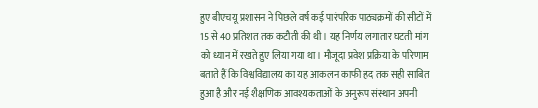हुए बीएचयू प्रशासन ने पिछले वर्ष कई पारंपरिक पाठ्यक्रमों की सीटों में 15 से 40 प्रतिशत तक कटौती की थी। यह निर्णय लगातार घटती मांग को ध्यान में रखते हुए लिया गया था। मौजूदा प्रवेश प्रक्रिया के परिणाम बताते हैं कि विश्वविद्यालय का यह आकलन काफी हद तक सही साबित हुआ है और नई शैक्षणिक आवश्यकताओं के अनुरूप संस्थान अपनी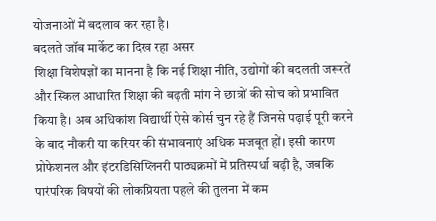योजनाओं में बदलाव कर रहा है।
बदलते जॉब मार्केट का दिख रहा असर
शिक्षा विशेषज्ञों का मानना है कि नई शिक्षा नीति, उद्योगों की बदलती जरूरतें और स्किल आधारित शिक्षा की बढ़ती मांग ने छात्रों की सोच को प्रभावित किया है। अब अधिकांश विद्यार्थी ऐसे कोर्स चुन रहे हैं जिनसे पढ़ाई पूरी करने के बाद नौकरी या करियर की संभावनाएं अधिक मजबूत हों। इसी कारण प्रोफेशनल और इंटरडिसिप्लिनरी पाठ्यक्रमों में प्रतिस्पर्धा बढ़ी है, जबकि पारंपरिक विषयों की लोकप्रियता पहले की तुलना में कम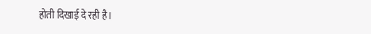होती दिखाई दे रही है।